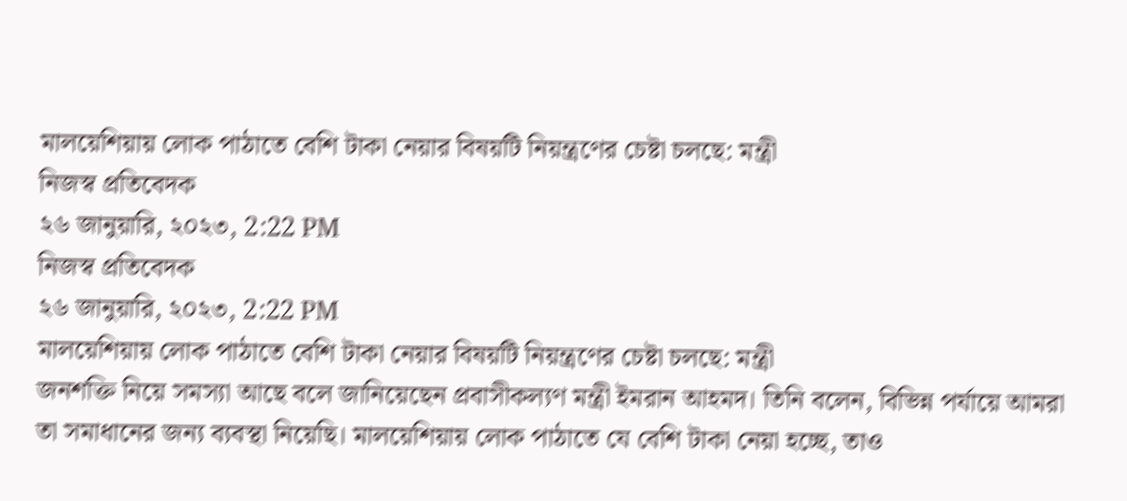মালয়েশিয়ায় লোক পাঠাতে বেশি টাকা নেয়ার বিষয়টি নিয়ন্ত্রণের চেষ্টা চলছে: মন্ত্রী
নিজস্ব প্রতিবেদক
২৬ জানুয়ারি, ২০২৩, 2:22 PM
নিজস্ব প্রতিবেদক
২৬ জানুয়ারি, ২০২৩, 2:22 PM
মালয়েশিয়ায় লোক পাঠাতে বেশি টাকা নেয়ার বিষয়টি নিয়ন্ত্রণের চেষ্টা চলছে: মন্ত্রী
জনশক্তি নিয়ে সমস্যা আছে বলে জানিয়েছেন প্রবাসীকল্যণ মন্ত্রী ইমরান আহমদ। তিনি বলেন, বিভিন্ন পর্যায়ে আমরা তা সমাধানের জন্য ব্যবস্থা নিয়েছি। মালয়েশিয়ায় লোক পাঠাতে যে বেশি টাকা নেয়া হচ্ছে, তাও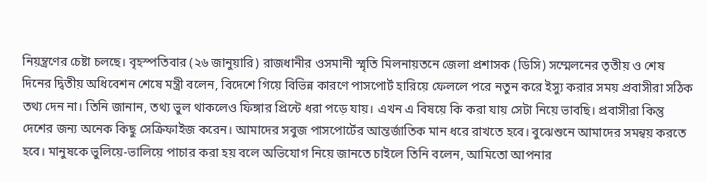নিয়ন্ত্রণের চেষ্টা চলছে। বৃহস্পতিবার (২৬ জানুয়ারি) রাজধানীর ওসমানী স্মৃতি মিলনায়তনে জেলা প্রশাসক (ডিসি) সম্মেলনের তৃতীয় ও শেষ দিনের দ্বিতীয় অধিবেশন শেষে মন্ত্রী বলেন, বিদেশে গিয়ে বিভিন্ন কারণে পাসপোর্ট হারিয়ে ফেললে পরে নতুন করে ইস্যু করার সময় প্রবাসীরা সঠিক তথ্য দেন না। তিনি জানান, তথ্য ভুল থাকলেও ফিঙ্গার প্রিন্টে ধরা পড়ে যায়। এখন এ বিষয়ে কি করা যায় সেটা নিয়ে ভাবছি। প্রবাসীরা কিন্তু দেশের জন্য অনেক কিছু সেক্রিফাইজ করেন। আমাদের সবুজ পাসপোর্টের আন্তর্জাতিক মান ধরে রাখতে হবে। বুঝেশুনে আমাদের সমন্বয় করতে হবে। মানুষকে ভুলিয়ে-ভালিয়ে পাচার করা হয় বলে অভিযোগ নিয়ে জানতে চাইলে তিনি বলেন, আমিতো আপনার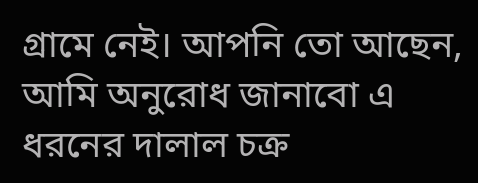গ্রামে নেই। আপনি তো আছেন, আমি অনুরোধ জানাবো এ ধরনের দালাল চক্র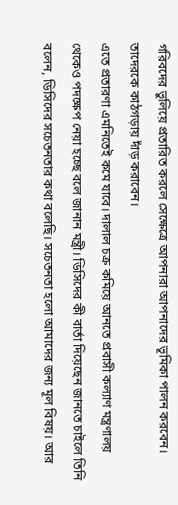গরিবদের ভুলিয়ে প্রতারিত করলে সেক্ষেত্রে আপনারা আপনাদের ভূমিকা পালন করবেন। তাদেরকে কাঠগড়ায় দাঁড় করাবেন।
এতে প্রতারণা এমনিতেই কমে যাবে। দালাল চক্র কমিয়ে আনতে প্রবাসী কল্যাণ মন্ত্রণালয় থেকেও পদক্ষেপ নেয়া হচ্ছে বলে জানান মন্ত্রী। ডিসিদের কী বার্তা দিয়েছেন জানতে চাইলে তিনি বলেন, ডিসিদের সচেতনতার কথা বলেছি। সচেতনতা হলো আমাদের জন্য মূল বিষয়। আর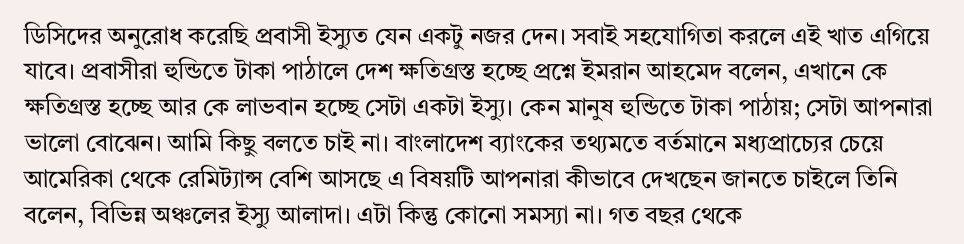ডিসিদের অনুরোধ করেছি প্রবাসী ইস্যুত যেন একটু নজর দেন। সবাই সহযোগিতা করলে এই খাত এগিয়ে যাবে। প্রবাসীরা হুন্ডিতে টাকা পাঠালে দেশ ক্ষতিগ্রস্ত হচ্ছে প্রশ্নে ইমরান আহমেদ বলেন, এখানে কে ক্ষতিগ্রস্ত হচ্ছে আর কে লাভবান হচ্ছে সেটা একটা ইস্যু। কেন মানুষ হুন্ডিতে টাকা পাঠায়; সেটা আপনারা ভালো বোঝেন। আমি কিছু বলতে চাই না। বাংলাদেশ ব্যাংকের তথ্যমতে বর্তমানে মধ্যপ্রাচ্যের চেয়ে আমেরিকা থেকে রেমিট্যান্স বেশি আসছে এ বিষয়টি আপনারা কীভাবে দেখছেন জানতে চাইলে তিনি বলেন, বিভিন্ন অঞ্চলের ইস্যু আলাদা। এটা কিন্তু কোনো সমস্যা না। গত বছর থেকে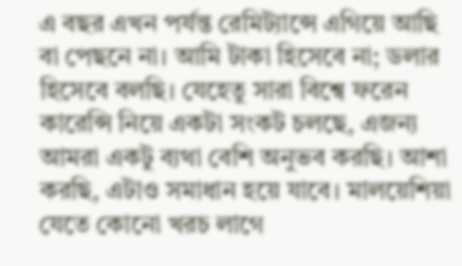এ বছর এখন পর্যন্ত রেমিট্যান্সে এগিয়ে আছি বা পেছনে না। আমি টাকা হিসেবে না; ডলার হিসেবে বলছি। যেহেতু সারা বিশ্বে ফরেন কারেন্সি নিয়ে একটা সংকট চলছে, এজন্য আমরা একটু ব্যথা বেশি অনুভব করছি। আশা করছি, এটাও সমাধান হয়ে যাবে। মালয়েশিয়া যেতে কোনো খরচ লাগে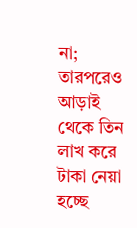না; তারপরেও আড়াই থেকে তিন লাখ করে টাকা নেয়া হচ্ছে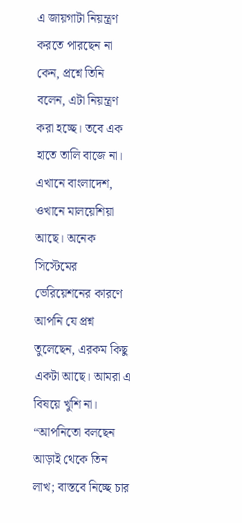এ জায়গাটা নিয়ন্ত্রণ করতে পারছেন না কেন, প্রশ্নে তিনি বলেন, এটা নিয়ন্ত্রণ করা হচ্ছে। তবে এক হাতে তালি বাজে না। এখানে বাংলাদেশ, ওখানে মালয়েশিয়া আছে। অনেক সিস্টেমের ভেরিয়েশনের কারণে আপনি যে প্রশ্ন তুলেছেন, এরকম কিছু একটা আছে। আমরা এ বিষয়ে খুশি না। “আপনিতো বলছেন আড়াই থেকে তিন লাখ; বাস্তবে নিচ্ছে চার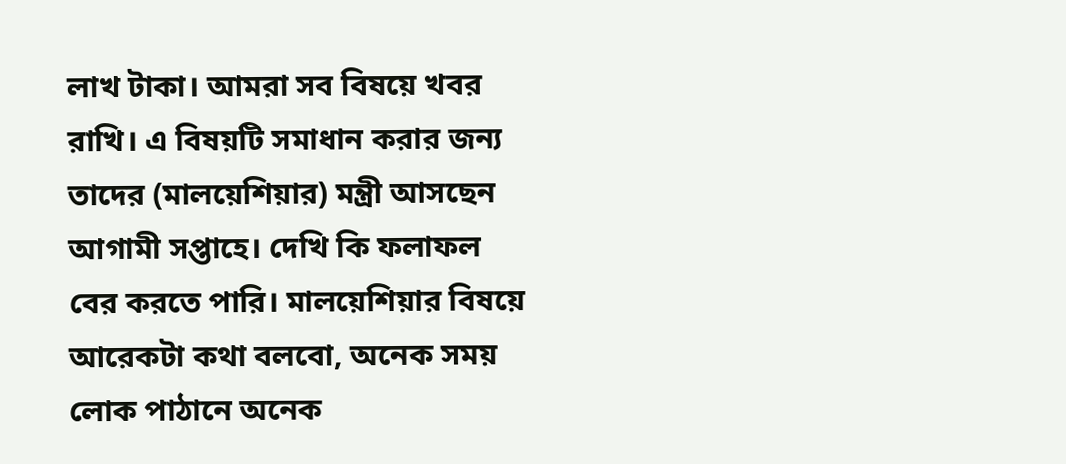লাখ টাকা। আমরা সব বিষয়ে খবর রাখি। এ বিষয়টি সমাধান করার জন্য তাদের (মালয়েশিয়ার) মন্ত্রী আসছেন আগামী সপ্তাহে। দেখি কি ফলাফল বের করতে পারি। মালয়েশিয়ার বিষয়ে আরেকটা কথা বলবো, অনেক সময় লোক পাঠানে অনেক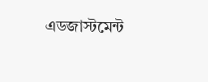এডজাস্টমেন্ট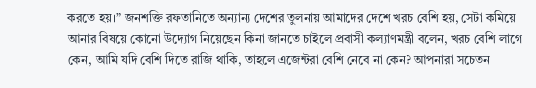করতে হয়।” জনশক্তি রফতানিতে অন্যান্য দেশের তুলনায় আমাদের দেশে খরচ বেশি হয়, সেটা কমিয়ে আনার বিষয়ে কোনো উদ্যোগ নিয়েছেন কিনা জানতে চাইলে প্রবাসী কল্যাণমন্ত্রী বলেন, খরচ বেশি লাগে কেন, আমি যদি বেশি দিতে রাজি থাকি, তাহলে এজেন্টরা বেশি নেবে না কেন? আপনারা সচেতন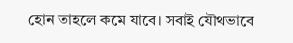হোন তাহলে কমে যাবে। সবাই যৌথভাবে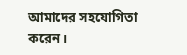আমাদের সহযোগিতা করেন।